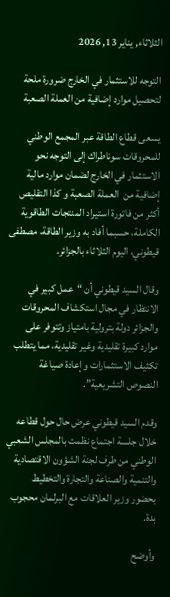الثلاثاء, يناير 13, 2026

التوجه للاستثمار في الخارج ضرورة ملحة لتحصيل موارد إضافية من العملة الصعبة

يسعى قطاع الطاقة عبر المجمع الوطني للمحروقات سوناطراك إلى التوجه نحو الاستثمار في الخارج لضمان موارد مالية إضافية من  العملة الصعبة و كذا التقليص أكثر من فاتورة استيراد المنتجات الطاقوية الكاملة، حسبما أفاد به وزير الطاقة، مصطفى قيطوني، اليوم الثلاثاء بالجزائر.

وقال السيد قيطوني أن “عمل كبير في الانتظار في مجال استكشاف المحروقات والجزائر دولة بترولية بامتياز وتتوفر على موارد كبيرة تقليدية وغير تقليدية، مما يتطلب تكثيف الاستثمارات وإعادة صياغة النصوص التشريعية”.

وقدم السيد قيطوني عرض حال حول قطاعه خلال جلسة اجتماع نظمت بالمجلس الشعبي الوطني من طرف لجنة الشؤون الاقتصادية والتنمية والصناعة والتجارة والتخطيط  بحضور وزير العلاقات مع البرلمان محجوب بدة.

وأوضح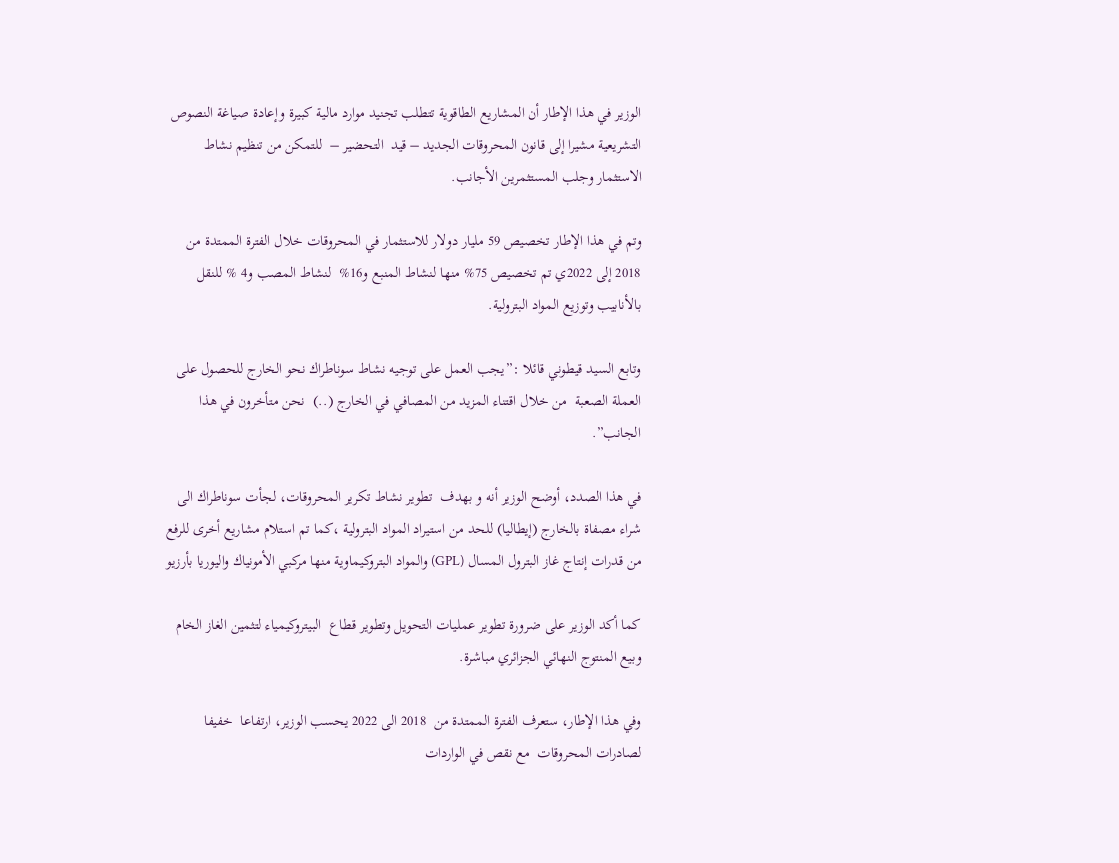الوزير في هذا الإطار أن المشاريع الطاقوية تتطلب تجنيد موارد مالية كبيرة وإعادة صياغة النصوص التشريعية مشيرا إلى قانون المحروقات الجديد – قيد  التحضير –  للتمكن من تنظيم نشاط الاستثمار وجلب المستثمرين الأجانب.

وتم في هذا الإطار تخصيص 59 مليار دولار للاستثمار في المحروقات خلال الفترة الممتدة من 2018 إلى 2022ي تم تخصيص 75% منها لنشاط المنبع و16%  لنشاط المصب و4 % للنقل بالأنابيب وتوزيع المواد البترولية.

وتابع السيد قيطوني قائلا :”يجب العمل على توجيه نشاط سوناطراك نحو الخارج للحصول على العملة الصعبة  من خلال اقتناء المزيد من المصافي في الخارج (..)  نحن متأخرون في هذا الجانب”.

في هذا الصدد، أوضح الوزير أنه و بهدف  تطوير نشاط تكرير المحروقات، لجأت سوناطراك الى شراء مصفاة بالخارج (إيطاليا) للحد من استيراد المواد البترولية ،كما تم استلام مشاريع أخرى للرفع من قدرات إنتاج غاز البترول المسال (GPL) والمواد البتروكيماوية منها مركبي الأمونياك واليوريا بأرزيو

كما أكد الوزير على ضرورة تطوير عمليات التحويل وتطوير قطاع  البيتروكيمياء لتثمين الغاز الخام وبيع المنتوج النهائي الجزائري مباشرة.

وفي هذا الإطار، ستعرف الفترة الممتدة من  2018 الى 2022 يحسب الوزير، ارتفاعا  خفيفا لصادرات المحروقات  مع نقص في الواردات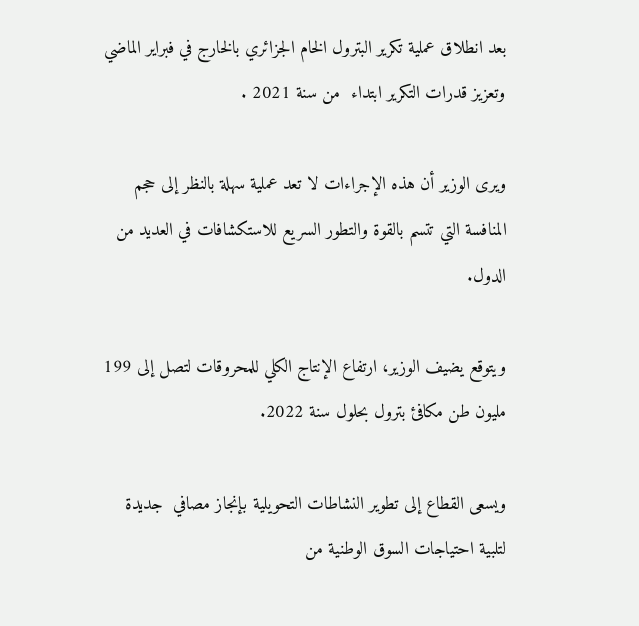بعد انطلاق عملية تكرير البترول الخام الجزائري بالخارج في فبراير الماضي وتعزيز قدرات التكرير ابتداء  من سنة 2021 .

ويرى الوزير أن هذه الإجراءات لا تعد عملية سهلة بالنظر إلى حجم المنافسة التي تتسم بالقوة والتطور السريع للاستكشافات في العديد من الدول.

ويتوقع يضيف الوزير، ارتفاع الإنتاج الكلي للمحروقات لتصل إلى 199 مليون طن مكافئ بترول بحلول سنة 2022.

ويسعى القطاع إلى تطوير النشاطات التحويلية بإنجاز مصافي  جديدة لتلبية احتياجات السوق الوطنية من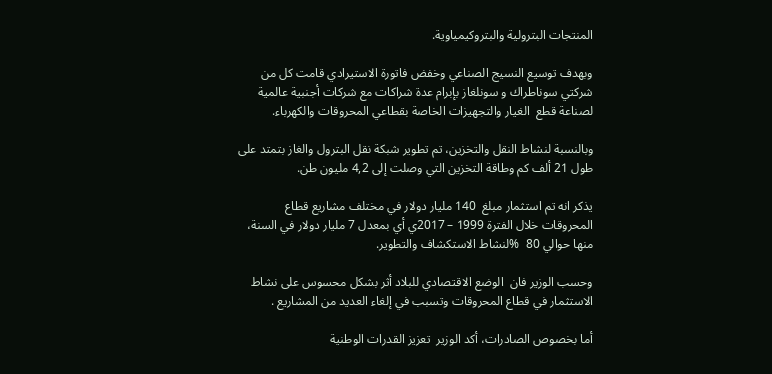المنتجات البترولية والبتروكيمياوية.

وبهدف توسيع النسيج الصناعي وخفض فاتورة الاستيرادي قامت كل من شركتي سوناطراك و سونلغاز بإبرام عدة شراكات مع شركات أجنبية عالمية  لصناعة قطع  الغيار والتجهيزات الخاصة بقطاعي المحروقات والكهرباء.

وبالنسبة لنشاط النقل والتخزين، تم تطوير شبكة نقل البترول والغاز بتمتد على  طول 21 ألف كم وطاقة التخزين التي وصلت إلى 4,2 مليون طن.

يذكر انه تم استثمار مبلغ  140 مليار دولار في مختلف مشاريع قطاع المحروقات خلال الفترة 1999 – 2017ي أي بمعدل 7 مليار دولار في السنة، منها حوالي 80  %لنشاط الاستكشاف والتطوير.

وحسب الوزير فان  الوضع الاقتصادي للبلاد أثر بشكل محسوس على نشاط الاستثمار في قطاع المحروقات وتسبب في إلغاء العديد من المشاريع .

أما بخصوص الصادرات، أكد الوزير  تعزيز القدرات الوطنية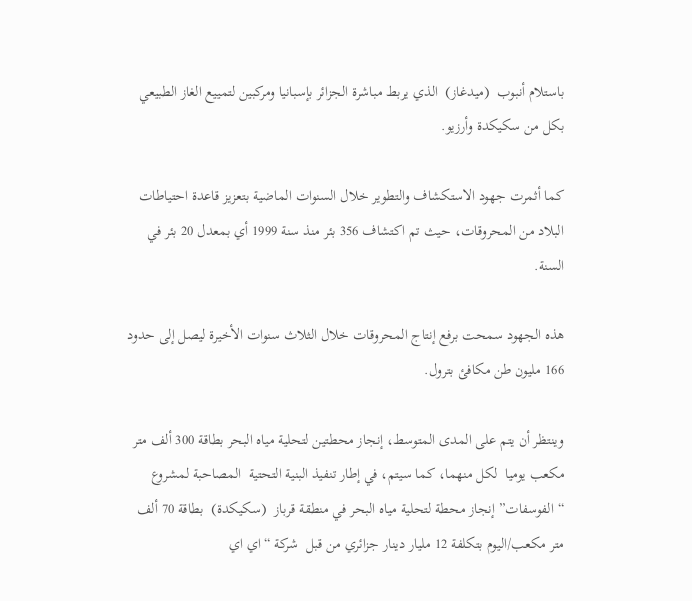باستلام أنبوب  (ميدغاز)  الذي يربط مباشرة الجزائر بإسبانيا ومركبين لتمييع الغاز الطبيعي  بكل من سكيكدة وأرزيو.

كما أثمرت جهود الاستكشاف والتطوير خلال السنوات الماضية بتعزيز قاعدة احتياطات البلاد من المحروقات، حيث تم اكتشاف 356 بئر منذ سنة 1999 أي بمعدل 20 بئر في السنة.

هذه الجهود سمحت برفع إنتاج المحروقات خلال الثلاث سنوات الأخيرة ليصل إلى حدود 166 مليون طن مكافئ بترول.

وينتظر أن يتم على المدى المتوسط، إنجاز محطتين لتحلية مياه البحر بطاقة 300 ألف متر مكعب يوميا  لكل منهما، كما سيتم، في إطار تنفيذ البنية التحتية  المصاحبة لمشروع “الفوسفات” إنجاز محطة لتحلية مياه البحر في منطقة قرباز  (سكيكدة)  بطاقة 70 ألف متر مكعب/اليوم بتكلفة 12 مليار دينار جزائري من قبل  شركة “اي اي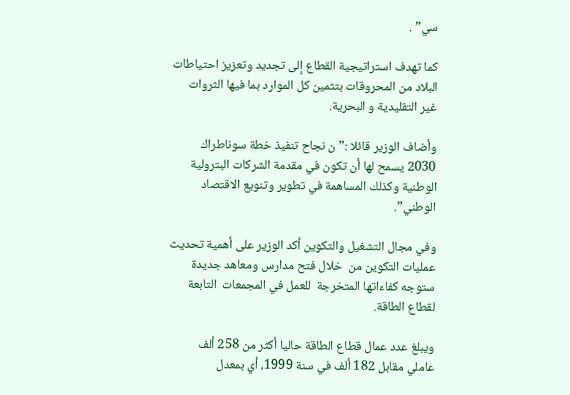سي” .

كما تهدف استراتيجية القطاع إلى تجديد وتعزيز احتياطات البلاد من المحروقات بتثمين كل الموارد بما فيها الثروات غير التقليدية و البحرية.

وأضاف الوزير قائلا :”ن نجاح تنفيذ خطة سوناطراك 2030 يسمح لها أن تكون في مقدمة الشركات البترولية الوطنية وكذلك المساهمة في تطوير وتنويع الاقتصاد  الوطني”.

وفي مجال التشغيل والتكوين أكد الوزير على أهمية تحديث عمليات التكوين من  خلال فتح مدارس ومعاهد جديدة ستوجه كفاءاتها المتخرجة  للعمل في المجمعات  التابعة لقطاع الطاقة.

ويبلغ عدد عمال قطاع الطاقة حاليا أكثر من 258 ألف عاملي مقابل 182 ألف في سنة 1999، أي بمعدل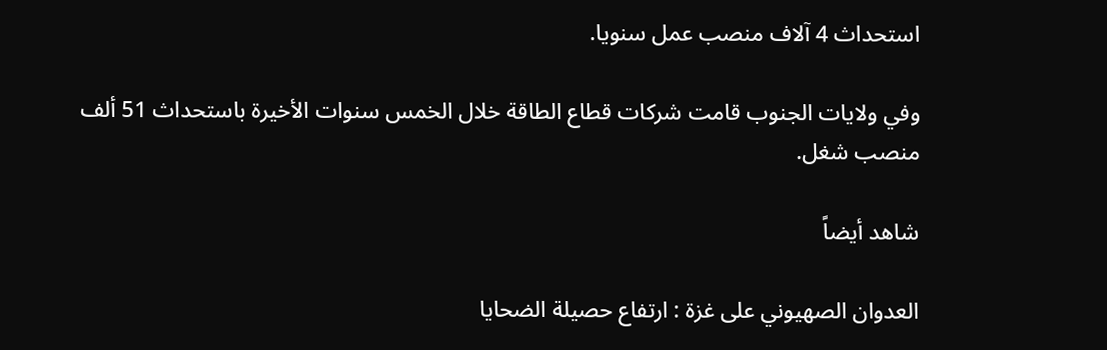استحداث 4 آلاف منصب عمل سنويا.

وفي ولايات الجنوب قامت شركات قطاع الطاقة خلال الخمس سنوات الأخيرة باستحداث 51 ألف منصب شغل.

شاهد أيضاً

العدوان الصهيوني على غزة : ارتفاع حصيلة الضحايا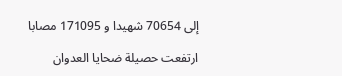إلى 70654 شهيدا و 171095 مصابا

ارتفعت حصيلة ضحايا العدوان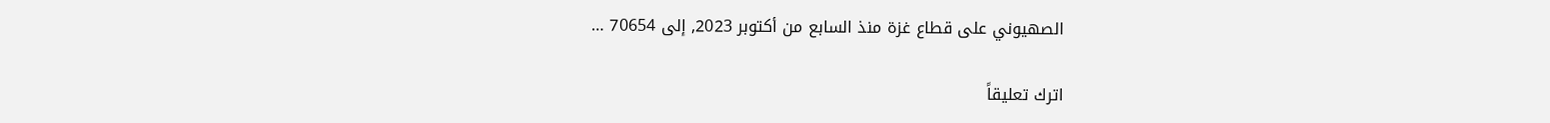الصهيوني على قطاع غزة منذ السابع من أكتوبر 2023, إلى 70654 …

اترك تعليقاً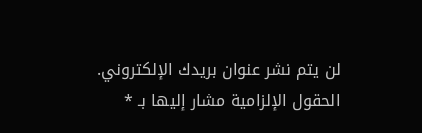لن يتم نشر عنوان بريدك الإلكتروني. الحقول الإلزامية مشار إليها بـ *